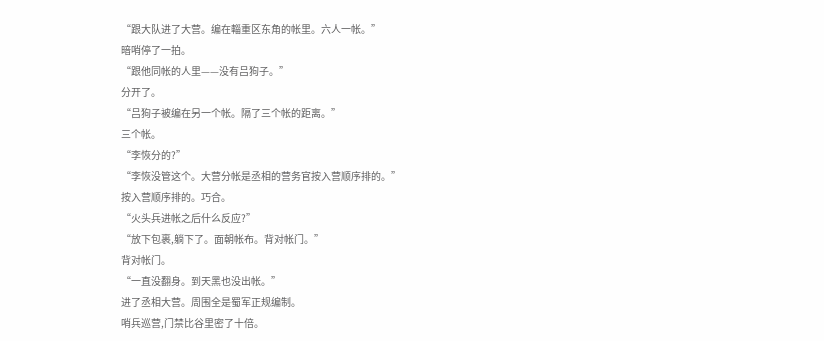“跟大队进了大营。编在輜重区东角的帐里。六人一帐。”
暗哨停了一拍。
“跟他同帐的人里——没有吕狗子。”
分开了。
“吕狗子被编在另一个帐。隔了三个帐的距离。”
三个帐。
“李恢分的?”
“李恢没管这个。大营分帐是丞相的营务官按入营顺序排的。”
按入营顺序排的。巧合。
“火头兵进帐之后什么反应?”
“放下包裹,躺下了。面朝帐布。背对帐门。”
背对帐门。
“一直没翻身。到天黑也没出帐。”
进了丞相大营。周围全是蜀军正规编制。
哨兵巡营,门禁比谷里密了十倍。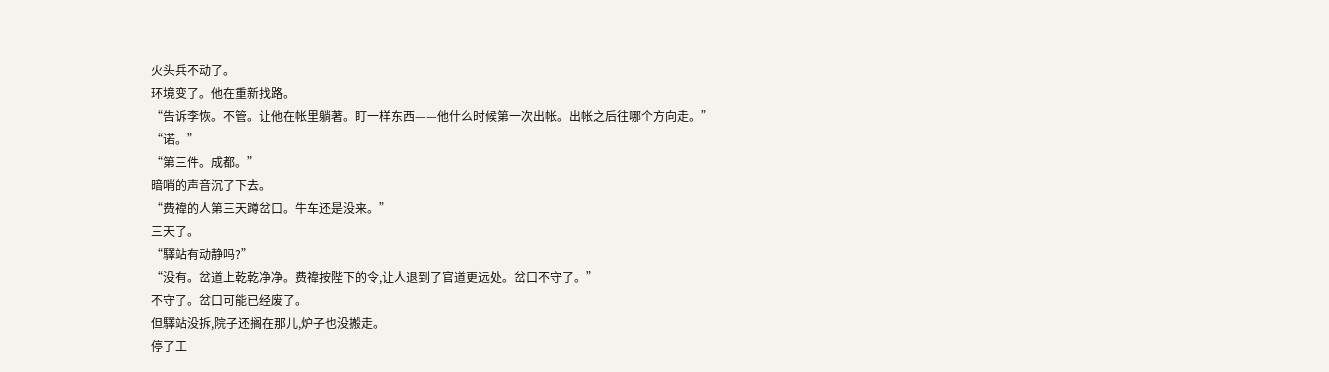火头兵不动了。
环境变了。他在重新找路。
“告诉李恢。不管。让他在帐里躺著。盯一样东西——他什么时候第一次出帐。出帐之后往哪个方向走。”
“诺。”
“第三件。成都。”
暗哨的声音沉了下去。
“费禕的人第三天蹲岔口。牛车还是没来。”
三天了。
“驛站有动静吗?”
“没有。岔道上乾乾净净。费禕按陛下的令,让人退到了官道更远处。岔口不守了。”
不守了。岔口可能已经废了。
但驛站没拆,院子还搁在那儿,炉子也没搬走。
停了工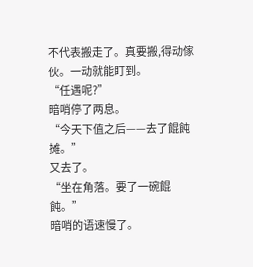不代表搬走了。真要搬,得动傢伙。一动就能盯到。
“任遇呢?”
暗哨停了两息。
“今天下值之后——去了餛飩摊。”
又去了。
“坐在角落。要了一碗餛飩。”
暗哨的语速慢了。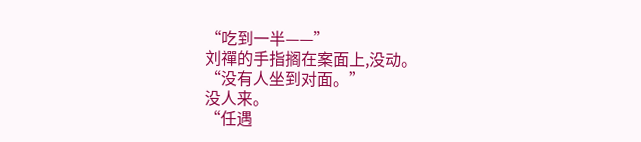“吃到一半——”
刘禪的手指搁在案面上,没动。
“没有人坐到对面。”
没人来。
“任遇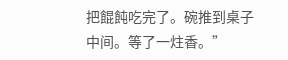把餛飩吃完了。碗推到桌子中间。等了一炷香。”